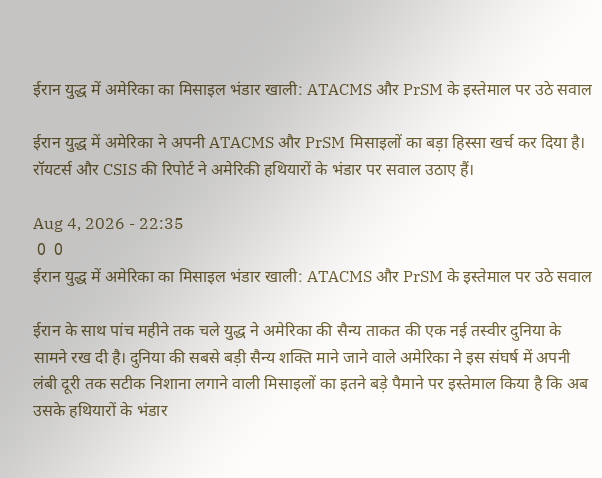ईरान युद्ध में अमेरिका का मिसाइल भंडार खाली: ATACMS और PrSM के इस्तेमाल पर उठे सवाल

ईरान युद्ध में अमेरिका ने अपनी ATACMS और PrSM मिसाइलों का बड़ा हिस्सा खर्च कर दिया है। रॉयटर्स और CSIS की रिपोर्ट ने अमेरिकी हथियारों के भंडार पर सवाल उठाए हैं।

Aug 4, 2026 - 22:35
 0  0
ईरान युद्ध में अमेरिका का मिसाइल भंडार खाली: ATACMS और PrSM के इस्तेमाल पर उठे सवाल

ईरान के साथ पांच महीने तक चले युद्ध ने अमेरिका की सैन्य ताकत की एक नई तस्वीर दुनिया के सामने रख दी है। दुनिया की सबसे बड़ी सैन्य शक्ति माने जाने वाले अमेरिका ने इस संघर्ष में अपनी लंबी दूरी तक सटीक निशाना लगाने वाली मिसाइलों का इतने बड़े पैमाने पर इस्तेमाल किया है कि अब उसके हथियारों के भंडार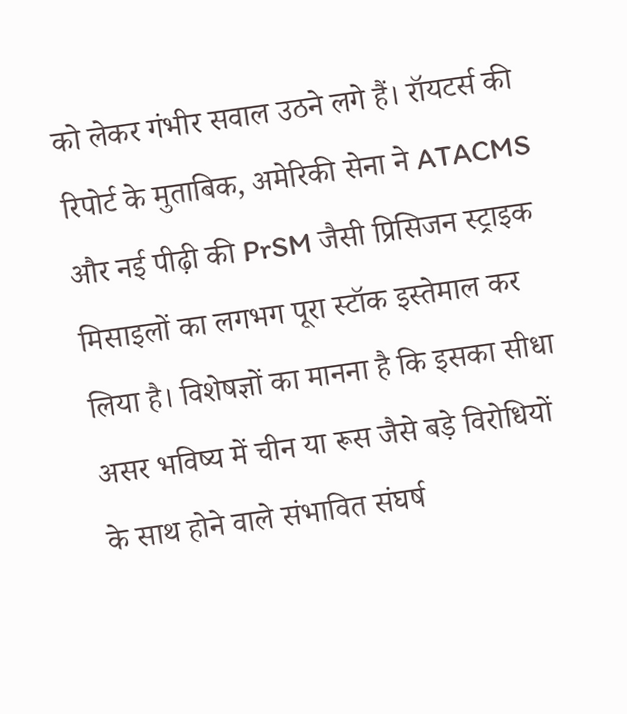को लेकर गंभीर सवाल उठने लगे हैं। रॉयटर्स की रिपोर्ट के मुताबिक, अमेरिकी सेना ने ATACMS और नई पीढ़ी की PrSM जैसी प्रिसिजन स्ट्राइक मिसाइलों का लगभग पूरा स्टॉक इस्तेमाल कर लिया है। विशेषज्ञों का मानना है कि इसका सीधा असर भविष्य में चीन या रूस जैसे बड़े विरोधियों के साथ होने वाले संभावित संघर्ष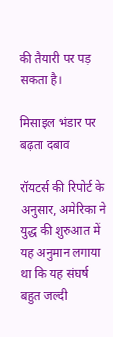की तैयारी पर पड़ सकता है।

मिसाइल भंडार पर बढ़ता दबाव

रॉयटर्स की रिपोर्ट के अनुसार, अमेरिका ने युद्ध की शुरुआत में यह अनुमान लगाया था कि यह संघर्ष बहुत जल्दी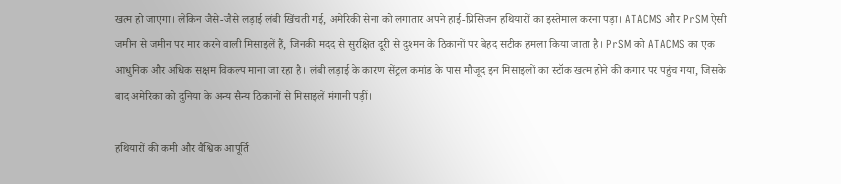खत्म हो जाएगा। लेकिन जैसे-जैसे लड़ाई लंबी खिंचती गई, अमेरिकी सेना को लगातार अपने हाई-प्रिसिजन हथियारों का इस्तेमाल करना पड़ा। ATACMS और PrSM ऐसी जमीन से जमीन पर मार करने वाली मिसाइलें हैं, जिनकी मदद से सुरक्षित दूरी से दुश्मन के ठिकानों पर बेहद सटीक हमला किया जाता है। PrSM को ATACMS का एक आधुनिक और अधिक सक्षम विकल्प माना जा रहा है। लंबी लड़ाई के कारण सेंट्रल कमांड के पास मौजूद इन मिसाइलों का स्टॉक खत्म होने की कगार पर पहुंच गया, जिसके बाद अमेरिका को दुनिया के अन्य सैन्य ठिकानों से मिसाइलें मंगानी पड़ीं।

हथियारों की कमी और वैश्विक आपूर्ति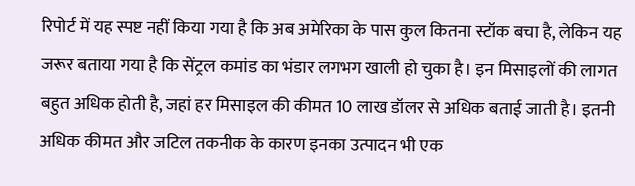रिपोर्ट में यह स्पष्ट नहीं किया गया है कि अब अमेरिका के पास कुल कितना स्टॉक बचा है, लेकिन यह जरूर बताया गया है कि सेंट्रल कमांड का भंडार लगभग खाली हो चुका है। इन मिसाइलों की लागत बहुत अधिक होती है, जहां हर मिसाइल की कीमत 10 लाख डॉलर से अधिक बताई जाती है। इतनी अधिक कीमत और जटिल तकनीक के कारण इनका उत्पादन भी एक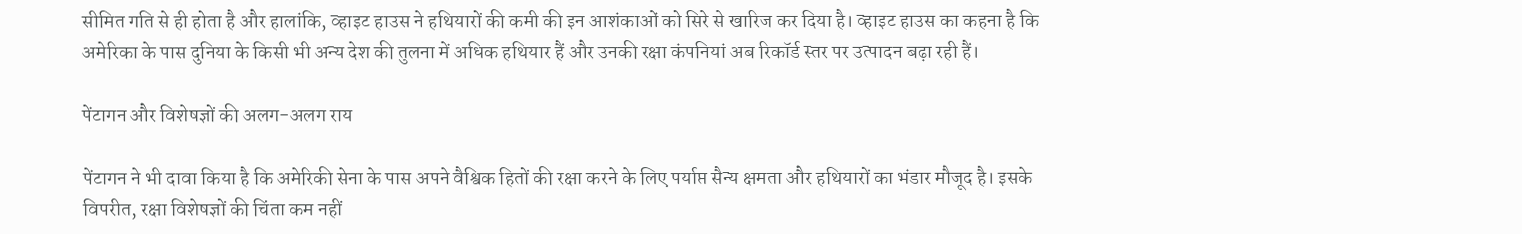सीमित गति से ही होता है और हालांकि, व्हाइट हाउस ने हथियारों की कमी की इन आशंकाओं को सिरे से खारिज कर दिया है। व्हाइट हाउस का कहना है कि अमेरिका के पास दुनिया के किसी भी अन्य देश की तुलना में अधिक हथियार हैं और उनकी रक्षा कंपनियां अब रिकॉर्ड स्तर पर उत्पादन बढ़ा रही हैं।

पेंटागन और विशेषज्ञों की अलग-अलग राय

पेंटागन ने भी दावा किया है कि अमेरिकी सेना के पास अपने वैश्विक हितों की रक्षा करने के लिए पर्याप्त सैन्य क्षमता और हथियारों का भंडार मौजूद है। इसके विपरीत, रक्षा विशेषज्ञों की चिंता कम नहीं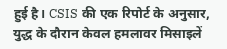हुई है। CSIS की एक रिपोर्ट के अनुसार, युद्ध के दौरान केवल हमलावर मिसाइलें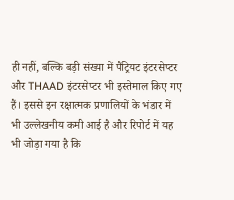ही नहीं, बल्कि बड़ी संख्या में पैट्रियट इंटरसेप्टर और THAAD इंटरसेप्टर भी इस्तेमाल किए गए हैं। इससे इन रक्षात्मक प्रणालियों के भंडार में भी उल्लेखनीय कमी आई है और रिपोर्ट में यह भी जोड़ा गया है कि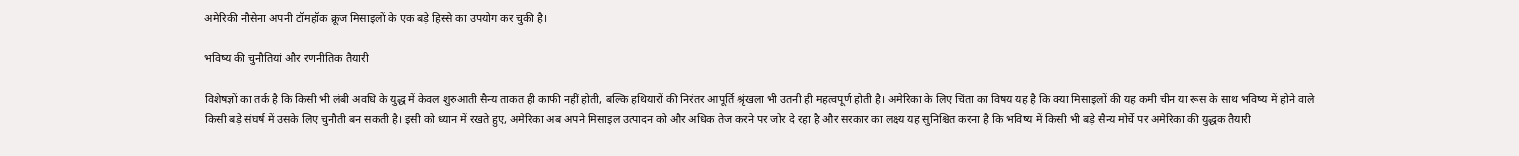अमेरिकी नौसेना अपनी टॉमहॉक क्रूज मिसाइलों के एक बड़े हिस्से का उपयोग कर चुकी है।

भविष्य की चुनौतियां और रणनीतिक तैयारी

विशेषज्ञों का तर्क है कि किसी भी लंबी अवधि के युद्ध में केवल शुरुआती सैन्य ताकत ही काफी नहीं होती, बल्कि हथियारों की निरंतर आपूर्ति श्रृंखला भी उतनी ही महत्वपूर्ण होती है। अमेरिका के लिए चिंता का विषय यह है कि क्या मिसाइलों की यह कमी चीन या रूस के साथ भविष्य में होने वाले किसी बड़े संघर्ष में उसके लिए चुनौती बन सकती है। इसी को ध्यान में रखते हुए, अमेरिका अब अपने मिसाइल उत्पादन को और अधिक तेज करने पर जोर दे रहा है और सरकार का लक्ष्य यह सुनिश्चित करना है कि भविष्य में किसी भी बड़े सैन्य मोर्चे पर अमेरिका की युद्धक तैयारी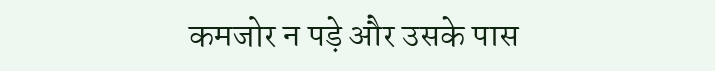कमजोर न पड़े और उसके पास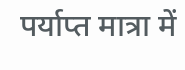पर्याप्त मात्रा में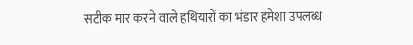सटीक मार करने वाले हथियारों का भंडार हमेशा उपलब्ध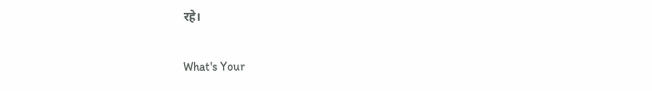रहे।

What's Your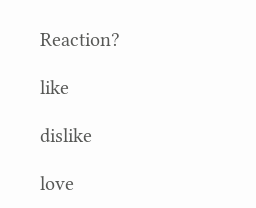Reaction?

like

dislike

love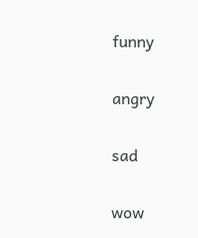funny

angry

sad

wow